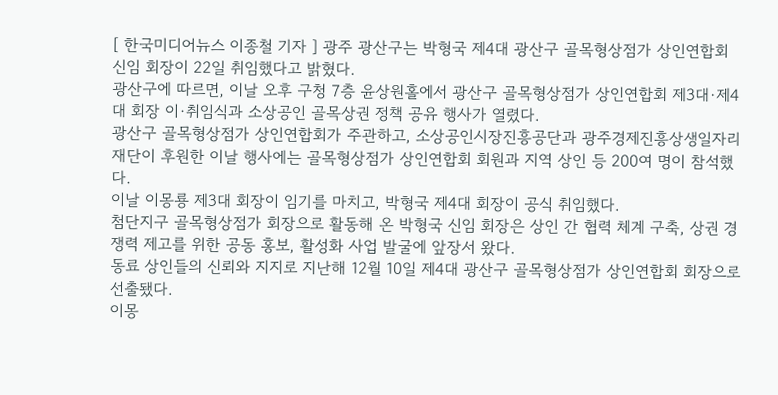[ 한국미디어뉴스 이종철 기자 ] 광주 광산구는 박형국 제4대 광산구 골목형상점가 상인연합회 신임 회장이 22일 취임했다고 밝혔다.
광산구에 따르면, 이날 오후 구청 7층 윤상원홀에서 광산구 골목형상점가 상인연합회 제3대·제4대 회장 이·취임식과 소상공인 골목상권 정책 공유 행사가 열렸다.
광산구 골목형상점가 상인연합회가 주관하고, 소상공인시장진흥공단과 광주경제진흥상생일자리재단이 후원한 이날 행사에는 골목형상점가 상인연합회 회원과 지역 상인 등 200여 명이 참석했다.
이날 이몽룡 제3대 회장이 임기를 마치고, 박형국 제4대 회장이 공식 취임했다.
첨단지구 골목형상점가 회장으로 활동해 온 박형국 신임 회장은 상인 간 협력 체계 구축, 상권 경쟁력 제고를 위한 공동 홍보, 활성화 사업 발굴에 앞장서 왔다.
동료 상인들의 신뢰와 지지로 지난해 12월 10일 제4대 광산구 골목형상점가 상인연합회 회장으로 선출됐다.
이몽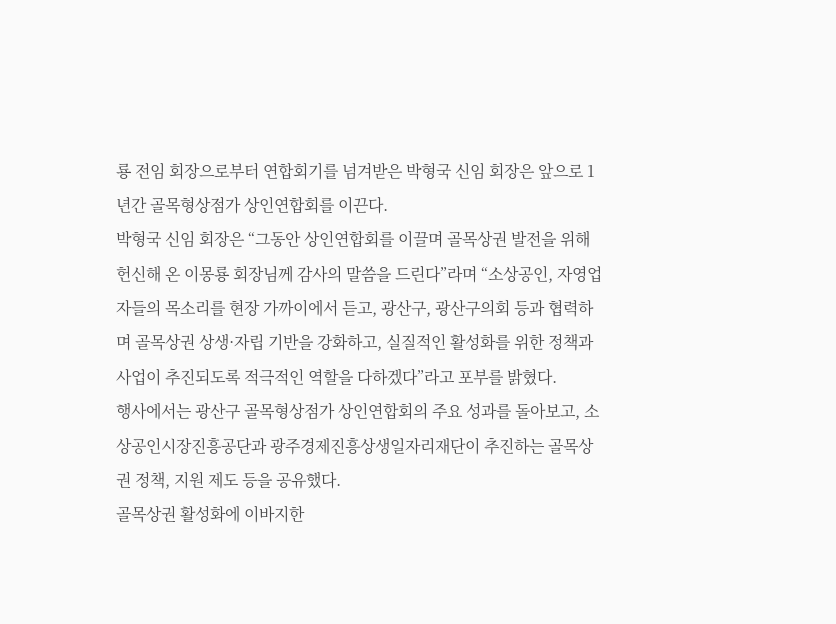룡 전임 회장으로부터 연합회기를 넘겨받은 박형국 신임 회장은 앞으로 1년간 골목형상점가 상인연합회를 이끈다.
박형국 신임 회장은 “그동안 상인연합회를 이끌며 골목상권 발전을 위해 헌신해 온 이몽룡 회장님께 감사의 말씀을 드린다”라며 “소상공인, 자영업자들의 목소리를 현장 가까이에서 듣고, 광산구, 광산구의회 등과 협력하며 골목상권 상생·자립 기반을 강화하고, 실질적인 활성화를 위한 정책과 사업이 추진되도록 적극적인 역할을 다하겠다”라고 포부를 밝혔다.
행사에서는 광산구 골목형상점가 상인연합회의 주요 성과를 돌아보고, 소상공인시장진흥공단과 광주경제진흥상생일자리재단이 추진하는 골목상권 정책, 지원 제도 등을 공유했다.
골목상권 활성화에 이바지한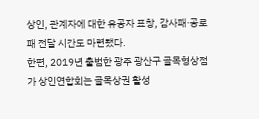상인, 관계자에 대한 유공자 표창, 감사패·공로패 전달 시간도 마련됐다.
한편, 2019년 출범한 광주 광산구 골목형상점가 상인연합회는 골목상권 활성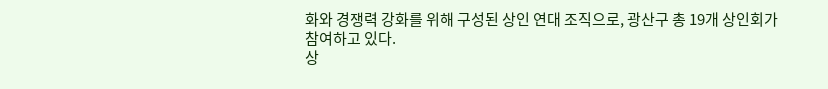화와 경쟁력 강화를 위해 구성된 상인 연대 조직으로, 광산구 총 19개 상인회가 참여하고 있다.
상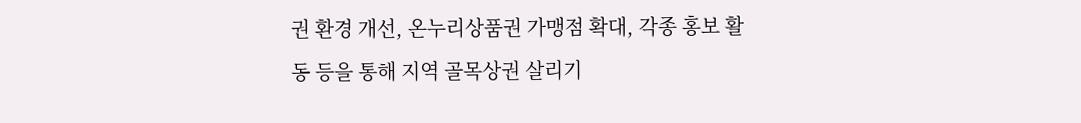권 환경 개선, 온누리상품권 가맹점 확대, 각종 홍보 활동 등을 통해 지역 골목상권 살리기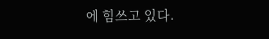에 힘쓰고 있다.